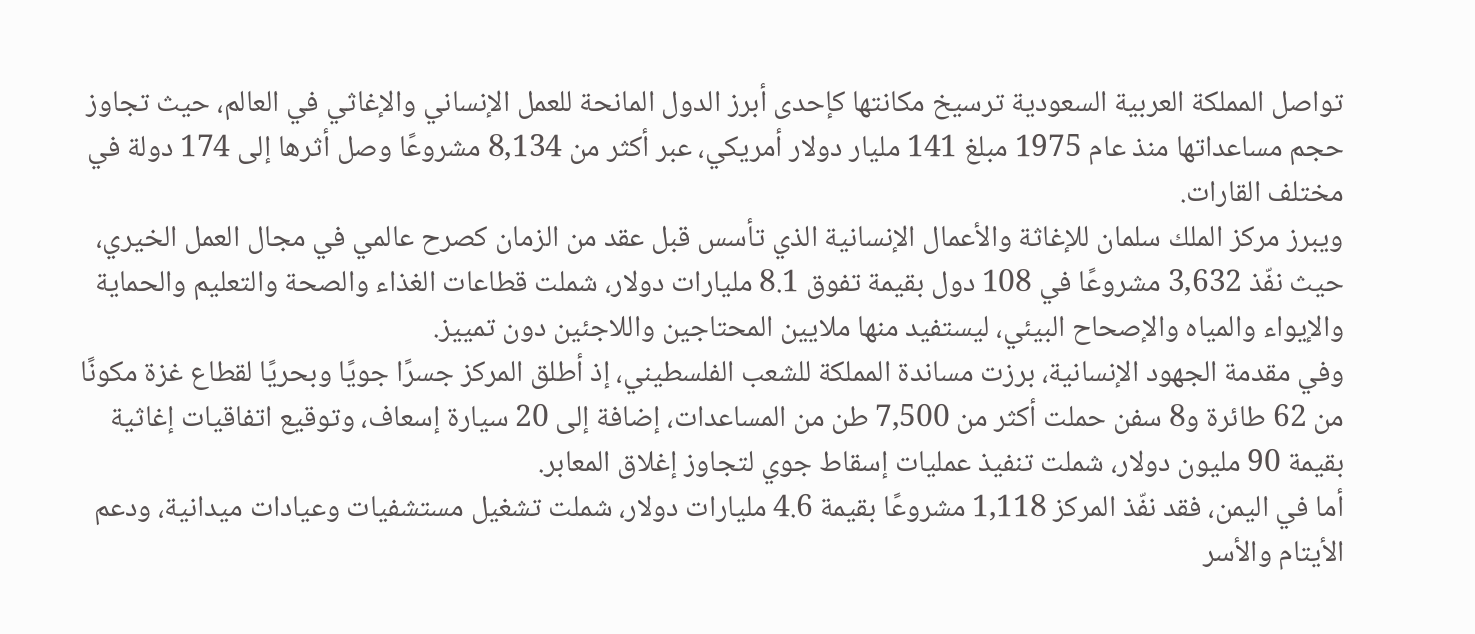تواصل المملكة العربية السعودية ترسيخ مكانتها كإحدى أبرز الدول المانحة للعمل الإنساني والإغاثي في العالم، حيث تجاوز حجم مساعداتها منذ عام 1975 مبلغ 141 مليار دولار أمريكي، عبر أكثر من 8,134 مشروعًا وصل أثرها إلى 174 دولة في مختلف القارات.
ويبرز مركز الملك سلمان للإغاثة والأعمال الإنسانية الذي تأسس قبل عقد من الزمان كصرح عالمي في مجال العمل الخيري، حيث نفّذ 3,632 مشروعًا في 108 دول بقيمة تفوق 8.1 مليارات دولار، شملت قطاعات الغذاء والصحة والتعليم والحماية والإيواء والمياه والإصحاح البيئي، ليستفيد منها ملايين المحتاجين واللاجئين دون تمييز.
وفي مقدمة الجهود الإنسانية، برزت مساندة المملكة للشعب الفلسطيني، إذ أطلق المركز جسرًا جويًا وبحريًا لقطاع غزة مكونًا من 62 طائرة و8 سفن حملت أكثر من 7,500 طن من المساعدات، إضافة إلى 20 سيارة إسعاف، وتوقيع اتفاقيات إغاثية بقيمة 90 مليون دولار، شملت تنفيذ عمليات إسقاط جوي لتجاوز إغلاق المعابر.
أما في اليمن، فقد نفّذ المركز 1,118 مشروعًا بقيمة 4.6 مليارات دولار، شملت تشغيل مستشفيات وعيادات ميدانية، ودعم الأيتام والأسر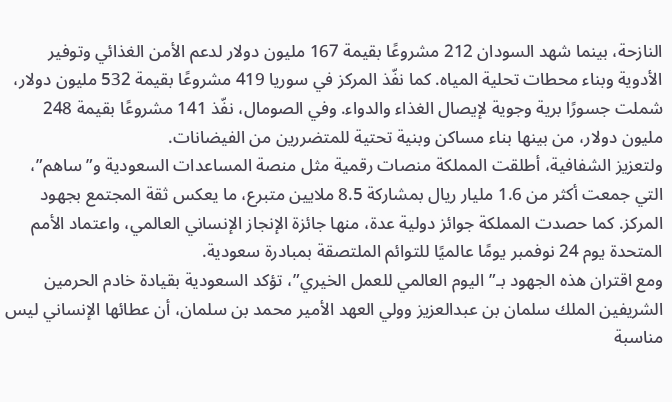النازحة، بينما شهد السودان 212 مشروعًا بقيمة 167 مليون دولار لدعم الأمن الغذائي وتوفير الأدوية وبناء محطات تحلية المياه. كما نفّذ المركز في سوريا 419 مشروعًا بقيمة 532 مليون دولار، شملت جسورًا برية وجوية لإيصال الغذاء والدواء. وفي الصومال، نفّذ 141 مشروعًا بقيمة 248 مليون دولار، من بينها بناء مساكن وبنية تحتية للمتضررين من الفيضانات.
ولتعزيز الشفافية، أطلقت المملكة منصات رقمية مثل منصة المساعدات السعودية و”ساهم”، التي جمعت أكثر من 1.6 مليار ريال بمشاركة 8.5 ملايين متبرع، ما يعكس ثقة المجتمع بجهود المركز. كما حصدت المملكة جوائز دولية عدة، منها جائزة الإنجاز الإنساني العالمي، واعتماد الأمم المتحدة يوم 24 نوفمبر يومًا عالميًا للتوائم الملتصقة بمبادرة سعودية.
ومع اقتران هذه الجهود بـ”اليوم العالمي للعمل الخيري”، تؤكد السعودية بقيادة خادم الحرمين الشريفين الملك سلمان بن عبدالعزيز وولي العهد الأمير محمد بن سلمان، أن عطائها الإنساني ليس مناسبة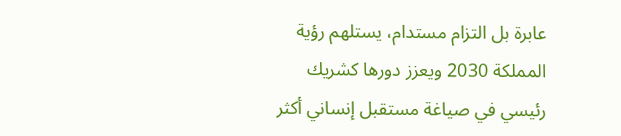عابرة بل التزام مستدام، يستلهم رؤية المملكة 2030 ويعزز دورها كشريك رئيسي في صياغة مستقبل إنساني أكثر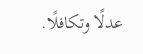عدلًا وتكافلًا.